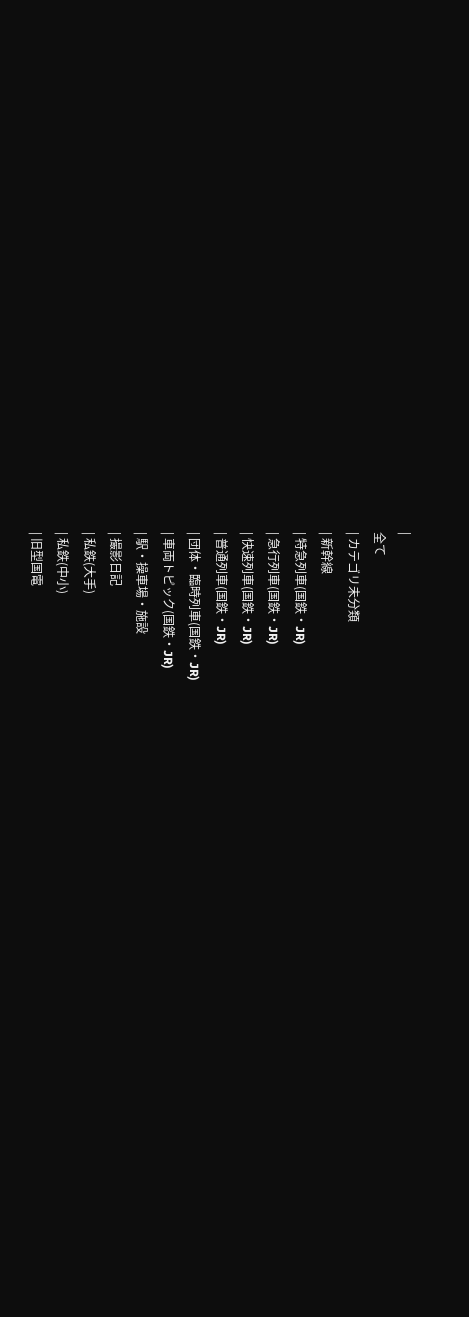|
全て
| カテゴリ未分類
| 新幹線
| 特急列車(国鉄・JR)
| 急行列車(国鉄・JR)
| 快速列車(国鉄・JR)
| 普通列車(国鉄・JR)
| 団体・臨時列車(国鉄・JR)
| 車両トピック(国鉄・JR)
| 駅・操車場・施設
| 撮影日記
| 私鉄(大手)
| 私鉄(中小)
| 旧型国電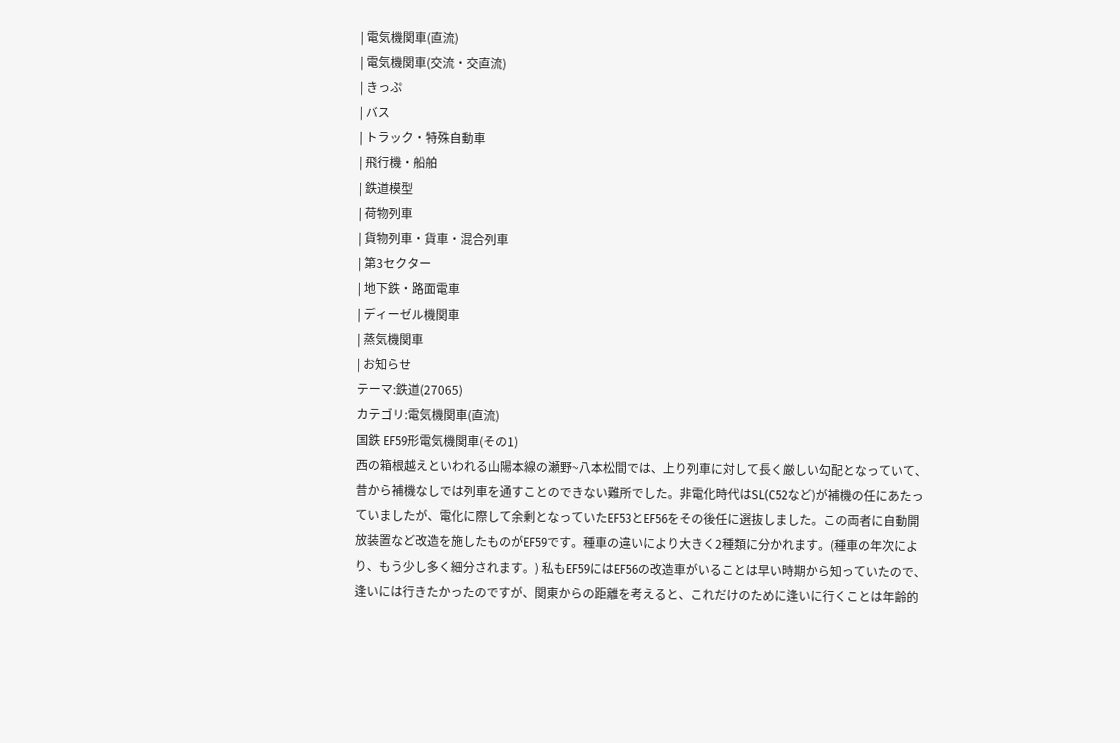| 電気機関車(直流)
| 電気機関車(交流・交直流)
| きっぷ
| バス
| トラック・特殊自動車
| 飛行機・船舶
| 鉄道模型
| 荷物列車
| 貨物列車・貨車・混合列車
| 第3セクター
| 地下鉄・路面電車
| ディーゼル機関車
| 蒸気機関車
| お知らせ
テーマ:鉄道(27065)
カテゴリ:電気機関車(直流)
国鉄 EF59形電気機関車(その1)
西の箱根越えといわれる山陽本線の瀬野~八本松間では、上り列車に対して長く厳しい勾配となっていて、昔から補機なしでは列車を通すことのできない難所でした。非電化時代はSL(C52など)が補機の任にあたっていましたが、電化に際して余剰となっていたEF53とEF56をその後任に選抜しました。この両者に自動開放装置など改造を施したものがEF59です。種車の違いにより大きく2種類に分かれます。(種車の年次により、もう少し多く細分されます。) 私もEF59にはEF56の改造車がいることは早い時期から知っていたので、逢いには行きたかったのですが、関東からの距離を考えると、これだけのために逢いに行くことは年齢的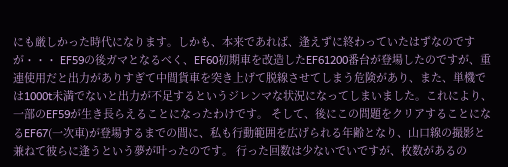にも厳しかった時代になります。しかも、本来であれば、逢えずに終わっていたはずなのですが・・・ EF59の後ガマとなるべく、EF60初期車を改造したEF61200番台が登場したのですが、重連使用だと出力がありすぎて中間貨車を突き上げて脱線させてしまう危険があり、また、単機では1000t未満でないと出力が不足するというジレンマな状況になってしまいました。これにより、一部のEF59が生き長らえることになったわけです。 そして、後にこの問題をクリアすることになるEF67(一次車)が登場するまでの間に、私も行動範囲を広げられる年齢となり、山口線の撮影と兼ねて彼らに逢うという夢が叶ったのです。 行った回数は少ないでいですが、枚数があるの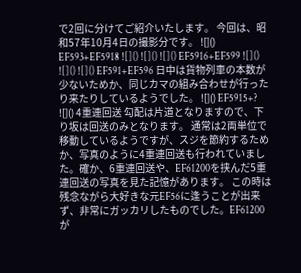で2回に分けてご紹介いたします。 今回は、昭和57年10月4日の撮影分です。 ![]() EF593+EF5918 ![]() ![]() ![]() EF5916+EF599 ![]() ![]() ![]() EF591+EF596 日中は貨物列車の本数が少ないためか、同じカマの組み合わせが行ったり来たりしているようでした。 ![]() EF5915+? ![]() 4重連回送 勾配は片道となりますので、下り坂は回送のみとなります。 通常は2両単位で移動しているようですが、スジを節約するためか、写真のように4重連回送も行われていました。確か、6重連回送や、EF61200を挟んだ5重連回送の写真を見た記憶があります。 この時は残念ながら大好きな元EF56に逢うことが出来ず、非常にガッカリしたものでした。EF61200が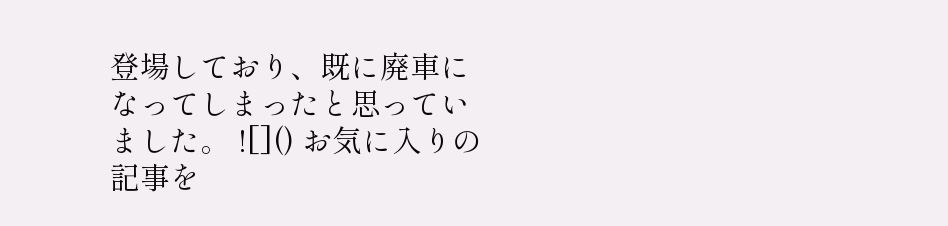登場しており、既に廃車になってしまったと思っていました。 ![]() お気に入りの記事を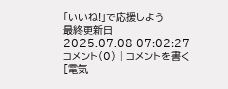「いいね!」で応援しよう
最終更新日
2025.07.08 07:02:27
コメント(0) | コメントを書く
[電気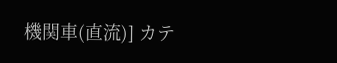機関車(直流)] カテ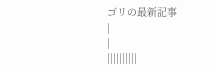ゴリの最新記事
|
|
||||||||||